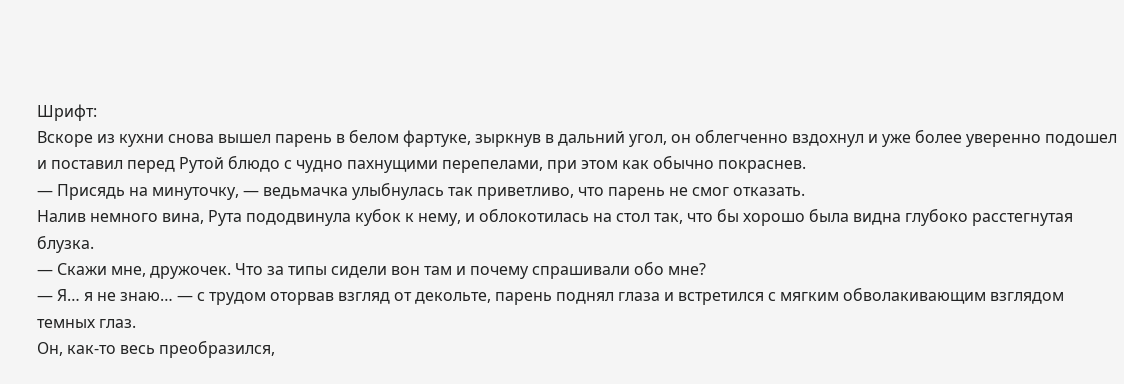Шрифт:
Вскоре из кухни снова вышел парень в белом фартуке, зыркнув в дальний угол, он облегченно вздохнул и уже более уверенно подошел и поставил перед Рутой блюдо с чудно пахнущими перепелами, при этом как обычно покраснев.
— Присядь на минуточку, — ведьмачка улыбнулась так приветливо, что парень не смог отказать.
Налив немного вина, Рута пододвинула кубок к нему, и облокотилась на стол так, что бы хорошо была видна глубоко расстегнутая блузка.
— Скажи мне, дружочек. Что за типы сидели вон там и почему спрашивали обо мне?
— Я… я не знаю… — с трудом оторвав взгляд от декольте, парень поднял глаза и встретился с мягким обволакивающим взглядом темных глаз.
Он, как-то весь преобразился,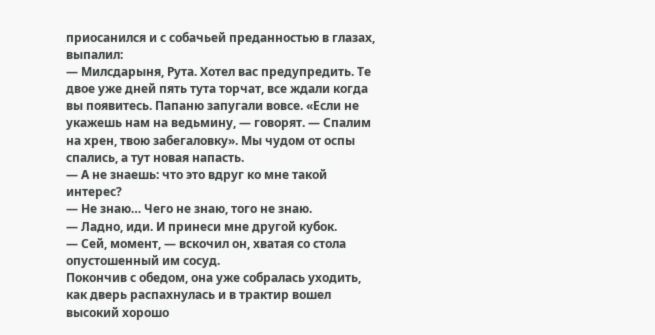приосанился и с собачьей преданностью в глазах, выпалил:
— Милсдарыня, Рута. Хотел вас предупредить. Те двое уже дней пять тута торчат, все ждали когда вы появитесь. Папаню запугали вовсе. «Если не укажешь нам на ведьмину, — говорят. — Спалим на хрен, твою забегаловку». Мы чудом от оспы спались, а тут новая напасть.
— А не знаешь: что это вдруг ко мне такой интерес?
— Не знаю… Чего не знаю, того не знаю.
— Ладно, иди. И принеси мне другой кубок.
— Сей, момент, — вскочил он, хватая со стола опустошенный им сосуд.
Покончив с обедом, она уже собралась уходить, как дверь распахнулась и в трактир вошел высокий хорошо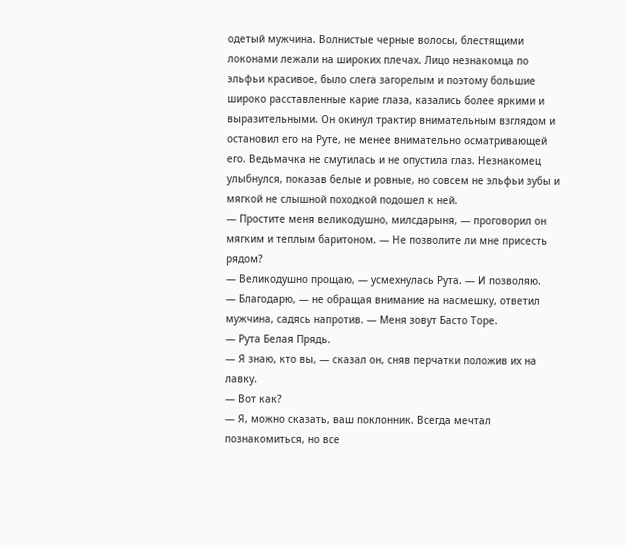одетый мужчина. Волнистые черные волосы, блестящими локонами лежали на широких плечах. Лицо незнакомца по эльфьи красивое, было слега загорелым и поэтому большие широко расставленные карие глаза, казались более яркими и выразительными. Он окинул трактир внимательным взглядом и остановил его на Руте, не менее внимательно осматривающей его. Ведьмачка не смутилась и не опустила глаз. Незнакомец улыбнулся, показав белые и ровные, но совсем не эльфьи зубы и мягкой не слышной походкой подошел к ней.
— Простите меня великодушно, милсдарыня, — проговорил он мягким и теплым баритоном. — Не позволите ли мне присесть рядом?
— Великодушно прощаю, — усмехнулась Рута. — И позволяю.
— Благодарю, — не обращая внимание на насмешку, ответил мужчина, садясь напротив. — Меня зовут Басто Торе.
— Рута Белая Прядь.
— Я знаю, кто вы, — сказал он, сняв перчатки положив их на лавку.
— Вот как?
— Я, можно сказать, ваш поклонник. Всегда мечтал познакомиться, но все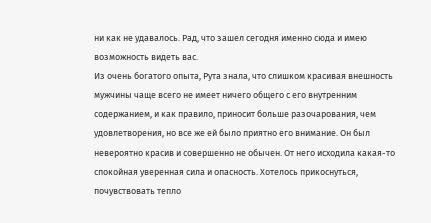ни как не удавалось. Рад, что зашел сегодня именно сюда и имею возможность видеть вас.
Из очень богатого опыта, Рута знала, что слишком красивая внешность мужчины чаще всего не имеет ничего общего с его внутренним содержанием, и как правило, приносит больше разочарования, чем удовлетворения, но все же ей было приятно его внимание. Он был невероятно красив и совершенно не обычен. От него исходила какая-то спокойная уверенная сила и опасность. Хотелось прикоснуться, почувствовать тепло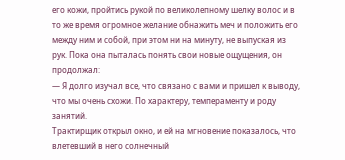его кожи, пройтись рукой по великолепному шелку волос и в то же время огромное желание обнажить меч и положить его между ним и собой, при этом ни на минуту, не выпуская из рук. Пока она пыталась понять свои новые ощущения, он продолжал:
— Я долго изучал все, что связано с вами и пришел к выводу, что мы очень схожи. По характеру, темпераменту и роду занятий.
Трактирщик открыл окно, и ей на мгновение показалось, что влетевший в него солнечный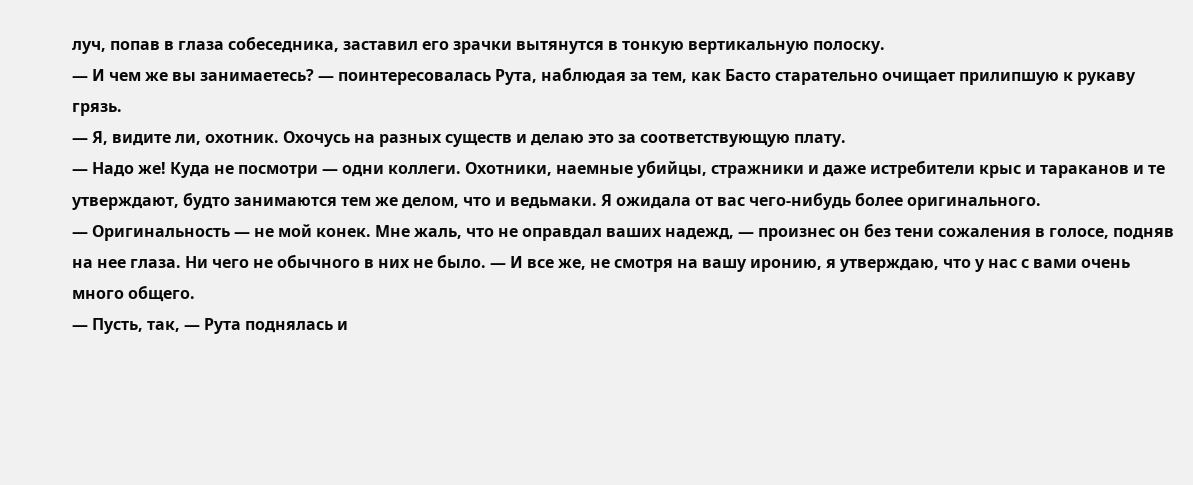луч, попав в глаза собеседника, заставил его зрачки вытянутся в тонкую вертикальную полоску.
— И чем же вы занимаетесь? — поинтересовалась Рута, наблюдая за тем, как Басто старательно очищает прилипшую к рукаву грязь.
— Я, видите ли, охотник. Охочусь на разных существ и делаю это за соответствующую плату.
— Надо же! Куда не посмотри — одни коллеги. Охотники, наемные убийцы, стражники и даже истребители крыс и тараканов и те утверждают, будто занимаются тем же делом, что и ведьмаки. Я ожидала от вас чего-нибудь более оригинального.
— Оригинальность — не мой конек. Мне жаль, что не оправдал ваших надежд, — произнес он без тени сожаления в голосе, подняв на нее глаза. Ни чего не обычного в них не было. — И все же, не смотря на вашу иронию, я утверждаю, что у нас с вами очень много общего.
— Пусть, так, — Рута поднялась и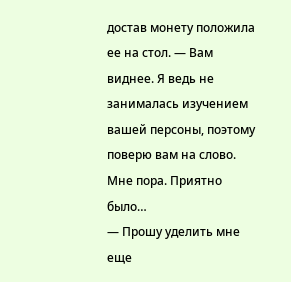достав монету положила ее на стол. — Вам виднее. Я ведь не занималась изучением вашей персоны, поэтому поверю вам на слово. Мне пора. Приятно было…
— Прошу уделить мне еще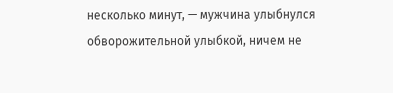несколько минут, — мужчина улыбнулся обворожительной улыбкой, ничем не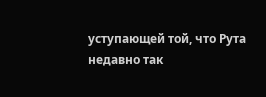уступающей той, что Рута недавно так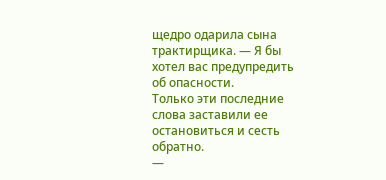щедро одарила сына трактирщика. — Я бы хотел вас предупредить об опасности.
Только эти последние слова заставили ее остановиться и сесть обратно.
—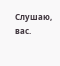Слушаю, вас.